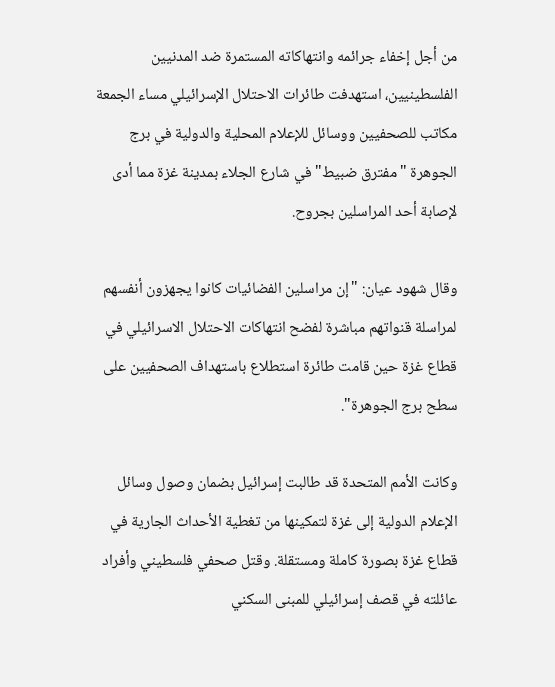من أجل إخفاء جرائمه وانتهاكاته المستمرة ضد المدنيين الفلسطينيين، استهدفت طائرات الاحتلال الإسرائيلي مساء الجمعة مكاتب للصحفيين ووسائل للإعلام المحلية والدولية في برج الجوهرة "مفترق ضبيط" في شارع الجلاء بمدينة غزة مما أدى لإصابة أحد المراسلين بجروح.

وقال شهود عيان: "إن مراسلين الفضائيات كانوا يجهزون أنفسهم لمراسلة قنواتهم مباشرة لفضح انتهاكات الاحتلال الاسرائيلي في قطاع غزة حين قامت طائرة استطلاع باستهداف الصحفيين على سطح برج الجوهرة".

وكانت الأمم المتحدة قد طالبت إسرائيل بضمان وصول وسائل الإعلام الدولية إلى غزة لتمكينها من تغطية الأحداث الجارية في قطاع غزة بصورة كاملة ومستقلة. وقتل صحفي فلسطيني وأفراد عائلته في قصف إسرائيلي للمبنى السكني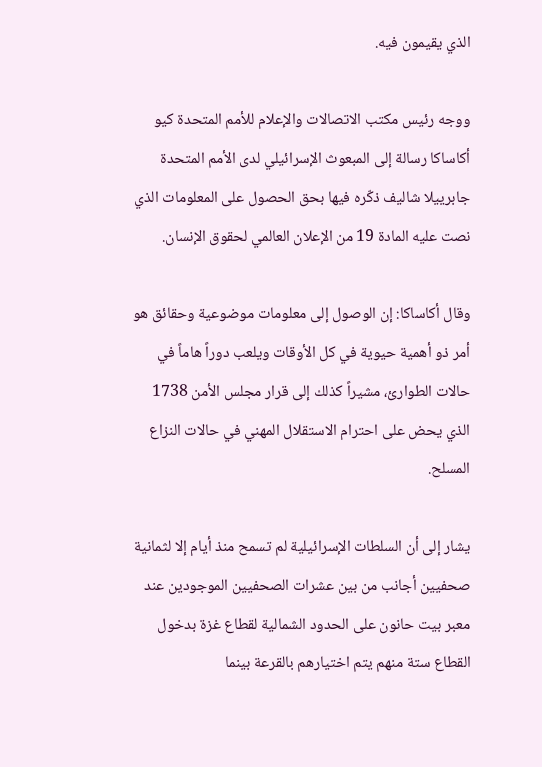الذي يقيمون فيه.

ووجه رئيس مكتب الاتصالات والإعلام للأمم المتحدة كيو أكاساكا رسالة إلى المبعوث الإسرائيلي لدى الأمم المتحدة جابرييلا شاليف ذكّره فيها بحق الحصول على المعلومات الذي نصت عليه المادة 19 من الإعلان العالمي لحقوق الإنسان.

وقال أكاساكا: إن الوصول إلى معلومات موضوعية وحقائق هو أمر ذو أهمية حيوية في كل الأوقات ويلعب دوراً هاماً في حالات الطوارئ، مشيراً كذلك إلى قرار مجلس الأمن 1738 الذي يحض على احترام الاستقلال المهني في حالات النزاع المسلح.

يشار إلى أن السلطات الإسرائيلية لم تسمح منذ أيام إلا لثمانية صحفيين أجانب من بين عشرات الصحفيين الموجودين عند معبر بيت حانون على الحدود الشمالية لقطاع غزة بدخول القطاع ستة منهم يتم اختيارهم بالقرعة بينما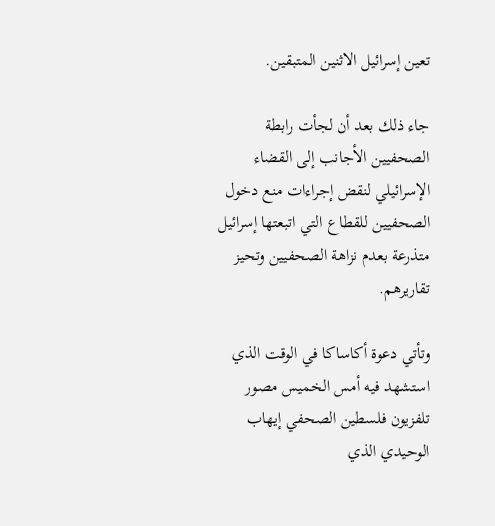تعين إسرائيل الاثنين المتبقين.

جاء ذلك بعد أن لجأت رابطة الصحفيين الأجانب إلى القضاء الإسرائيلي لنقض إجراءات منع دخول الصحفيين للقطاع التي اتبعتها إسرائيل متذرعة بعدم نزاهة الصحفيين وتحيز تقاريرهم.

وتأتي دعوة أكاساكا في الوقت الذي استشهد فيه أمس الخميس مصور تلفزيون فلسطين الصحفي إيهاب الوحيدي الذي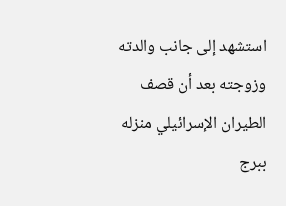استشهد إلى جانب والدته وزوجته بعد أن قصف الطيران الإسرائيلي منزله ببرج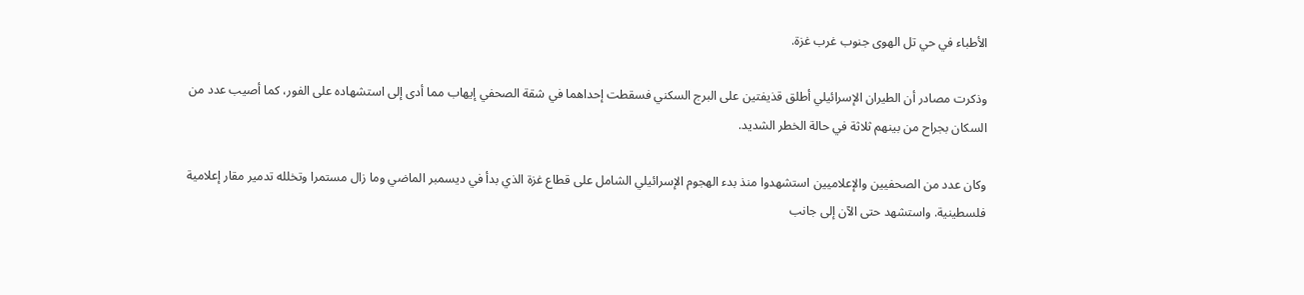الأطباء في حي تل الهوى جنوب غرب غزة.

وذكرت مصادر أن الطيران الإسرائيلي أطلق قذيفتين على البرج السكني فسقطت إحداهما في شقة الصحفي إيهاب مما أدى إلى استشهاده على الفور، كما أصيب عدد من السكان بجراح من بينهم ثلاثة في حالة الخطر الشديد.

وكان عدد من الصحفيين والإعلاميين استشهدوا منذ بدء الهجوم الإسرائيلي الشامل على قطاع غزة الذي بدأ في ديسمبر الماضي وما زال مستمرا وتخلله تدمير مقار إعلامية فلسطينية. واستشهد حتى الآن إلى جانب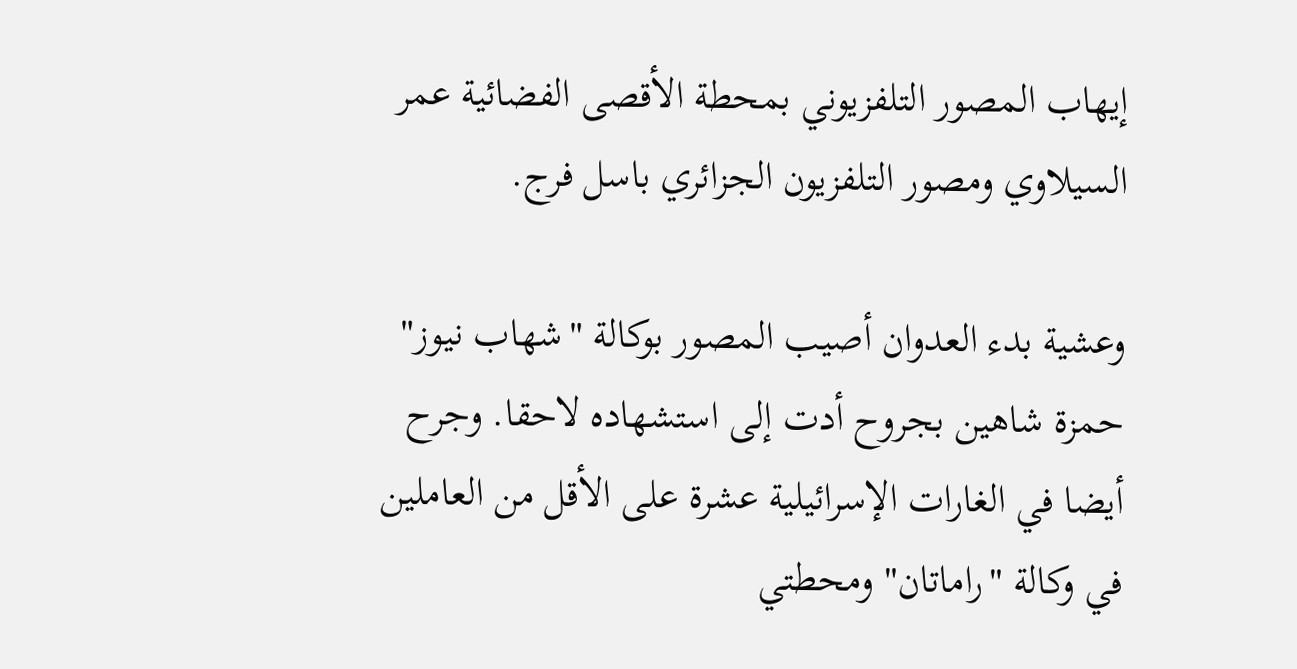إيهاب المصور التلفزيوني بمحطة الأقصى الفضائية عمر السيلاوي ومصور التلفزيون الجزائري باسل فرج.

وعشية بدء العدوان أصيب المصور بوكالة "شهاب نيوز" حمزة شاهين بجروح أدت إلى استشهاده لاحقا. وجرح أيضا في الغارات الإسرائيلية عشرة على الأقل من العاملين في وكالة "راماتان" ومحطتي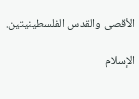الأقصى والقدس الفلسطينيتين.

الإسلام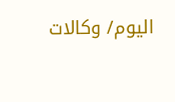اليوم/ وكالات